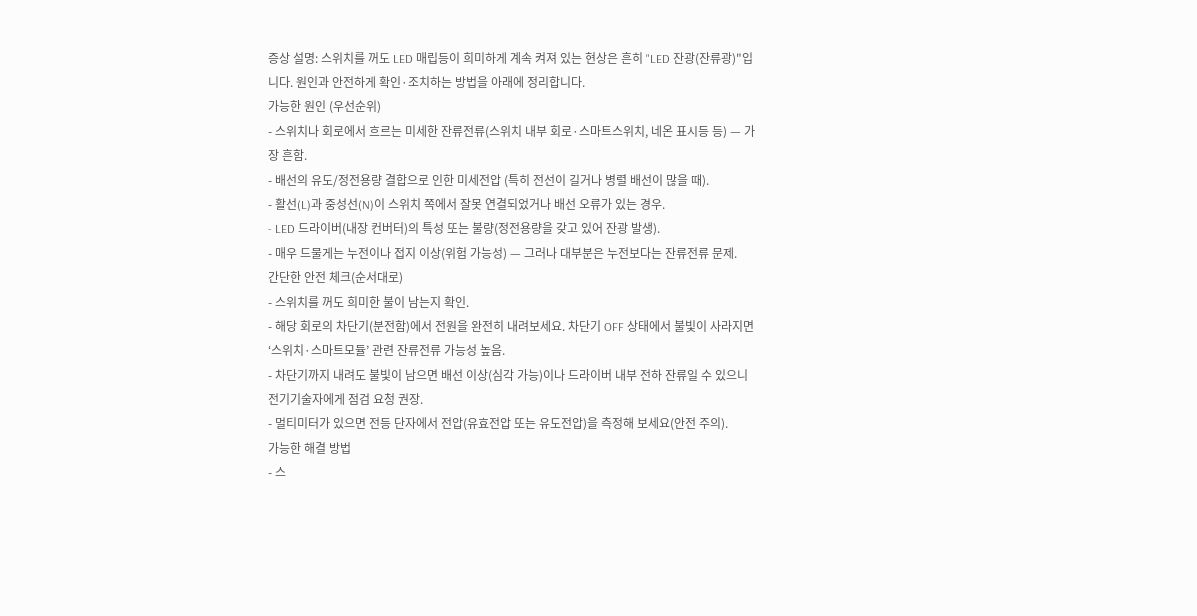증상 설명: 스위치를 꺼도 LED 매립등이 희미하게 계속 켜져 있는 현상은 흔히 "LED 잔광(잔류광)"입니다. 원인과 안전하게 확인·조치하는 방법을 아래에 정리합니다.
가능한 원인 (우선순위)
- 스위치나 회로에서 흐르는 미세한 잔류전류(스위치 내부 회로·스마트스위치, 네온 표시등 등) — 가장 흔함.
- 배선의 유도/정전용량 결합으로 인한 미세전압 (특히 전선이 길거나 병렬 배선이 많을 때).
- 활선(L)과 중성선(N)이 스위치 쪽에서 잘못 연결되었거나 배선 오류가 있는 경우.
- LED 드라이버(내장 컨버터)의 특성 또는 불량(정전용량을 갖고 있어 잔광 발생).
- 매우 드물게는 누전이나 접지 이상(위험 가능성) — 그러나 대부분은 누전보다는 잔류전류 문제.
간단한 안전 체크(순서대로)
- 스위치를 꺼도 희미한 불이 남는지 확인.
- 해당 회로의 차단기(분전함)에서 전원을 완전히 내려보세요. 차단기 OFF 상태에서 불빛이 사라지면 ‘스위치·스마트모듈’ 관련 잔류전류 가능성 높음.
- 차단기까지 내려도 불빛이 남으면 배선 이상(심각 가능)이나 드라이버 내부 전하 잔류일 수 있으니 전기기술자에게 점검 요청 권장.
- 멀티미터가 있으면 전등 단자에서 전압(유효전압 또는 유도전압)을 측정해 보세요(안전 주의).
가능한 해결 방법
- 스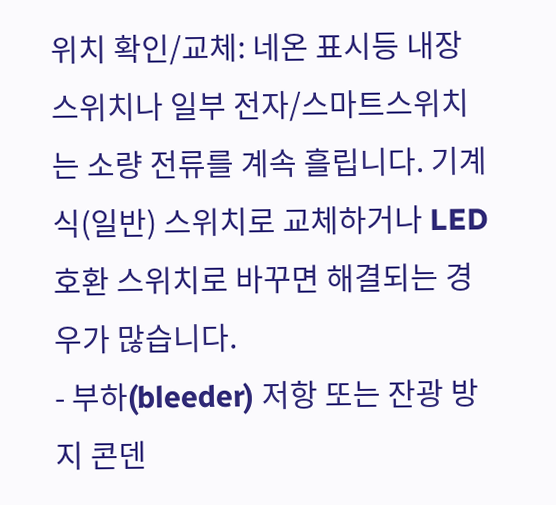위치 확인/교체: 네온 표시등 내장 스위치나 일부 전자/스마트스위치는 소량 전류를 계속 흘립니다. 기계식(일반) 스위치로 교체하거나 LED 호환 스위치로 바꾸면 해결되는 경우가 많습니다.
- 부하(bleeder) 저항 또는 잔광 방지 콘덴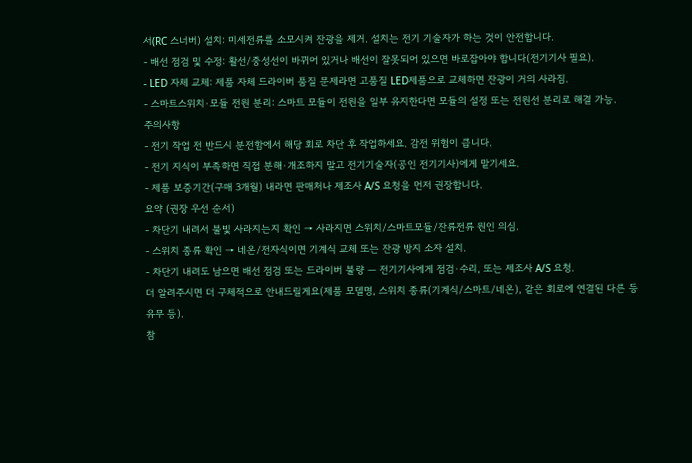서(RC 스너버) 설치: 미세전류를 소모시켜 잔광을 제거. 설치는 전기 기술자가 하는 것이 안전합니다.
- 배선 점검 및 수정: 활선/중성선이 바뀌어 있거나 배선이 잘못되어 있으면 바로잡아야 합니다(전기기사 필요).
- LED 자체 교체: 제품 자체 드라이버 품질 문제라면 고품질 LED제품으로 교체하면 잔광이 거의 사라짐.
- 스마트스위치·모듈 전원 분리: 스마트 모듈이 전원을 일부 유지한다면 모듈의 설정 또는 전원선 분리로 해결 가능.
주의사항
- 전기 작업 전 반드시 분전함에서 해당 회로 차단 후 작업하세요. 감전 위험이 큽니다.
- 전기 지식이 부족하면 직접 분해·개조하지 말고 전기기술자(공인 전기기사)에게 맡기세요.
- 제품 보증기간(구매 3개월) 내라면 판매처나 제조사 A/S 요청을 먼저 권장합니다.
요약 (권장 우선 순서)
- 차단기 내려서 불빛 사라지는지 확인 → 사라지면 스위치/스마트모듈/잔류전류 원인 의심.
- 스위치 종류 확인 → 네온/전자식이면 기계식 교체 또는 잔광 방지 소자 설치.
- 차단기 내려도 남으면 배선 점검 또는 드라이버 불량 — 전기기사에게 점검·수리, 또는 제조사 A/S 요청.
더 알려주시면 더 구체적으로 안내드릴게요(제품 모델명, 스위치 종류(기계식/스마트/네온), 같은 회로에 연결된 다른 등 유무 등).
참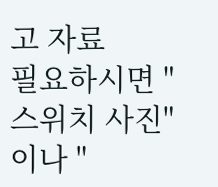고 자료
필요하시면 "스위치 사진"이나 "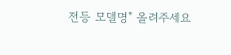전등 모델명" 올려주세요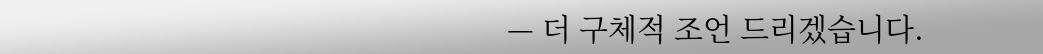— 더 구체적 조언 드리겠습니다.